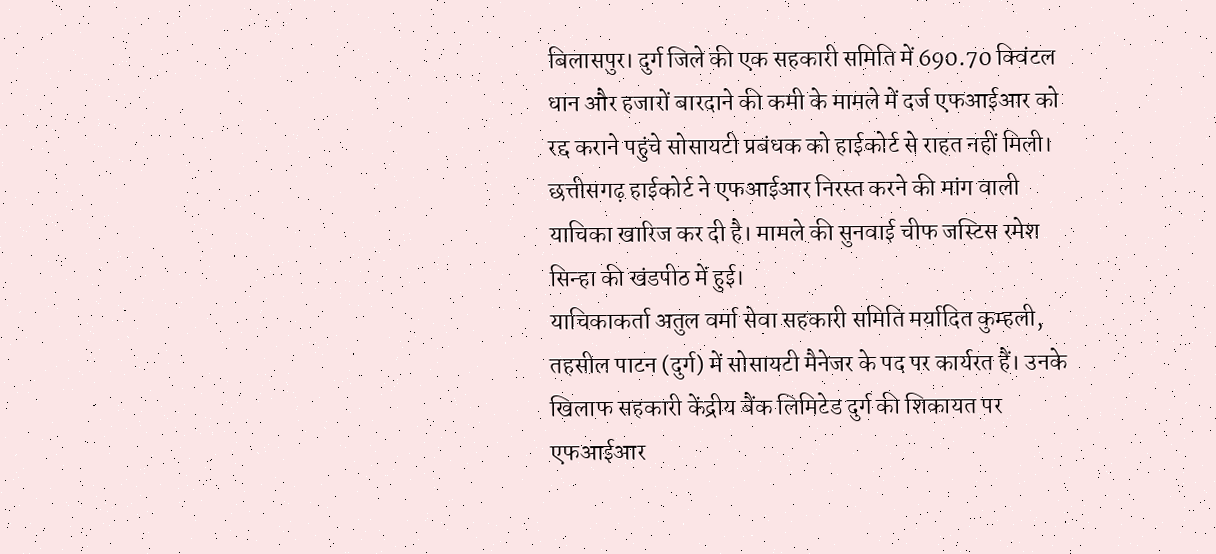बिलासपुर। दुर्ग जिले की एक सहकारी समिति में 690.70 क्विंटल धान और हजारों बारदाने की कमी के मामले में दर्ज एफआईआर को रद्द कराने पहुंचे सोसायटी प्रबंधक को हाईकोर्ट से राहत नहीं मिली। छत्तीसगढ़ हाईकोर्ट ने एफआईआर निरस्त करने की मांग वाली याचिका खारिज कर दी है। मामले की सुनवाई चीफ जस्टिस रमेश सिन्हा की खंडपीठ में हुई।
याचिकाकर्ता अतुल वर्मा सेवा सहकारी समिति मर्यादित कुम्हली, तहसील पाटन (दुर्ग) में सोसायटी मैनेजर के पद पर कार्यरत हैं। उनके खिलाफ सहकारी केंद्रीय बैंक लिमिटेड दुर्ग की शिकायत पर एफआईआर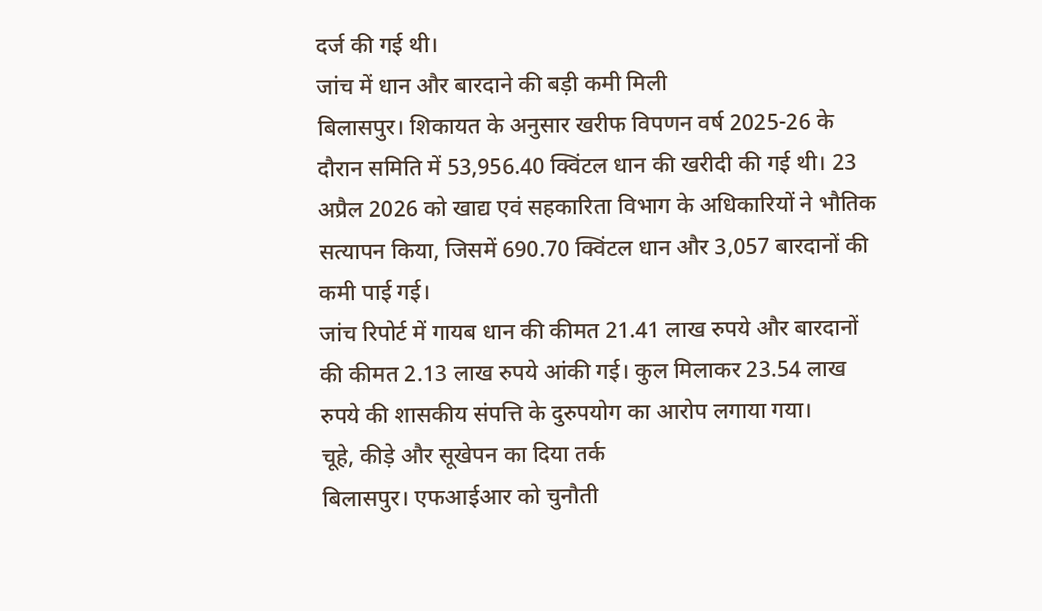दर्ज की गई थी।
जांच में धान और बारदाने की बड़ी कमी मिली
बिलासपुर। शिकायत के अनुसार खरीफ विपणन वर्ष 2025-26 के दौरान समिति में 53,956.40 क्विंटल धान की खरीदी की गई थी। 23 अप्रैल 2026 को खाद्य एवं सहकारिता विभाग के अधिकारियों ने भौतिक सत्यापन किया, जिसमें 690.70 क्विंटल धान और 3,057 बारदानों की कमी पाई गई।
जांच रिपोर्ट में गायब धान की कीमत 21.41 लाख रुपये और बारदानों की कीमत 2.13 लाख रुपये आंकी गई। कुल मिलाकर 23.54 लाख रुपये की शासकीय संपत्ति के दुरुपयोग का आरोप लगाया गया।
चूहे, कीड़े और सूखेपन का दिया तर्क
बिलासपुर। एफआईआर को चुनौती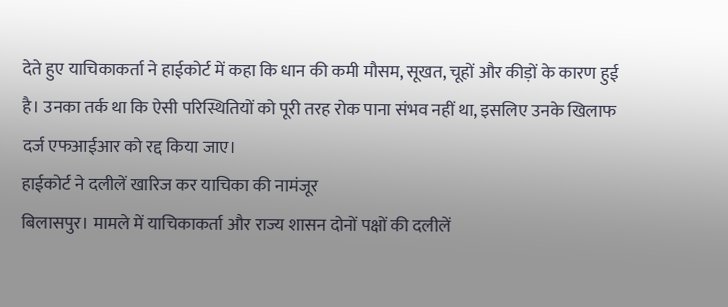देते हुए याचिकाकर्ता ने हाईकोर्ट में कहा कि धान की कमी मौसम, सूखत, चूहों और कीड़ों के कारण हुई है। उनका तर्क था कि ऐसी परिस्थितियों को पूरी तरह रोक पाना संभव नहीं था, इसलिए उनके खिलाफ दर्ज एफआईआर को रद्द किया जाए।
हाईकोर्ट ने दलीलें खारिज कर याचिका की नामंजूर
बिलासपुर। मामले में याचिकाकर्ता और राज्य शासन दोनों पक्षों की दलीलें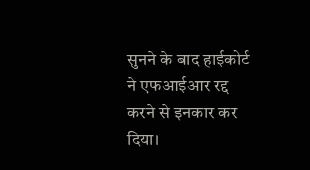सुनने के बाद हाईकोर्ट ने एफआईआर रद्द करने से इनकार कर दिया।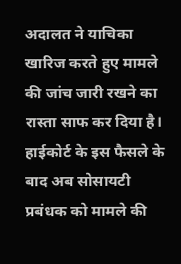अदालत ने याचिका खारिज करते हुए मामले की जांच जारी रखने का रास्ता साफ कर दिया है।
हाईकोर्ट के इस फैसले के बाद अब सोसायटी प्रबंधक को मामले की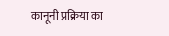कानूनी प्रक्रिया का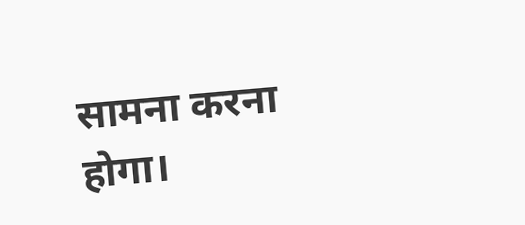सामना करना होगा।